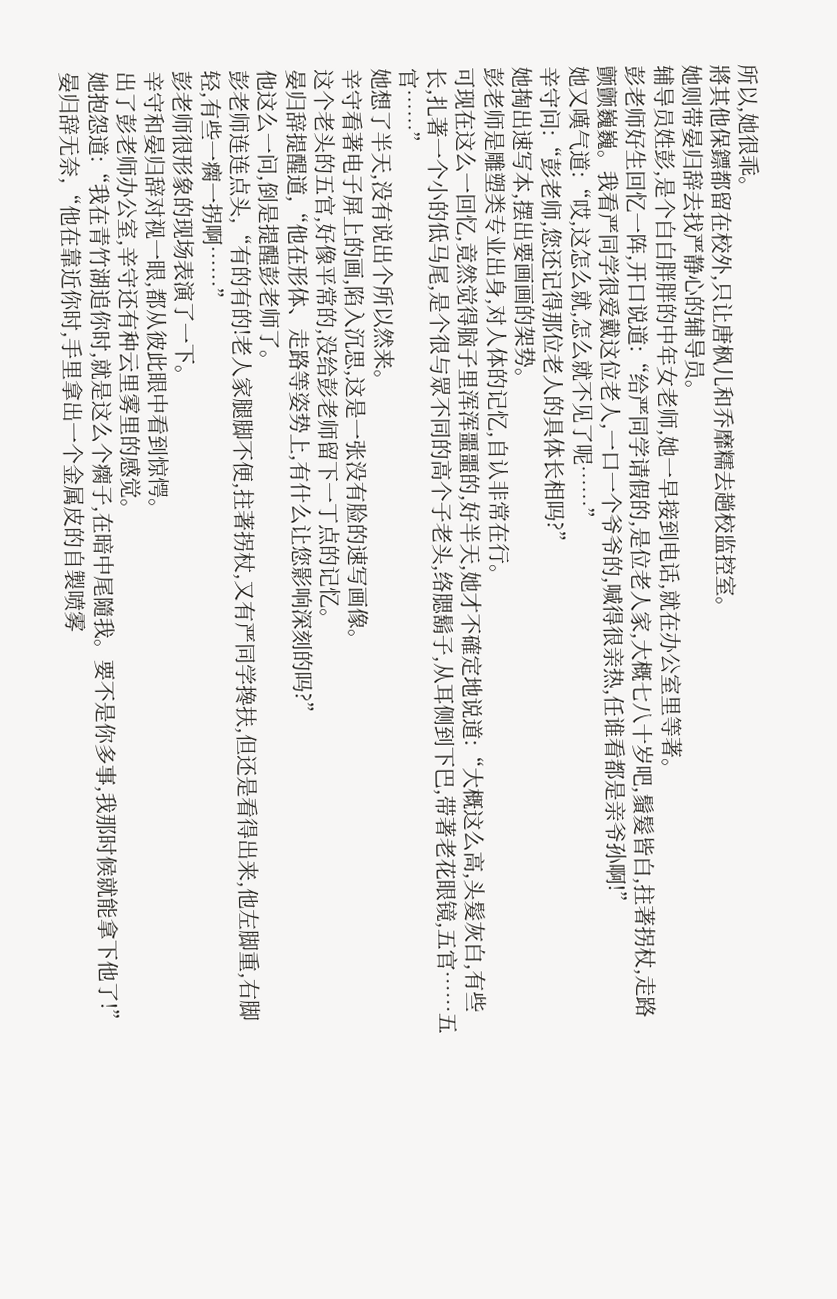所以,她很乖。
將其他保鏢都留在校外,只让唐枫儿和乔靡糯去趟校监控室。
她则带晏归辞去找严静心的辅导员。
辅导员姓彭,是个白白胖胖的中年女老师,她一早接到电话,就在办公室里等著。
彭老师好生回忆一阵,开口说道:“给严同学请假的,是位老人家,大概七八十岁吧,鬚髮皆白,拄著拐杖,走路颤颤巍巍。我看严同学很爱戴这位老人,一口一个爷爷的,喊得很亲热,任谁看都是亲爷孙啊!”
她又嘆气道:“哎,这怎么就,怎么就不见了呢……”
辛守问:“彭老师,您还记得那位老人的具体长相吗?”
她掏出速写本,摆出要画画的架势。
彭老师是雕塑类专业出身,对人体的记忆,自认非常在行。
可现在这么一回忆,竟然觉得脑子里浑浑噩噩的,好半天,她才不確定地说道:“大概这么高,头髮灰白,有些长,扎著一个小的低马尾,是个很与眾不同的高个子老头,络腮鬍子,从耳侧到下巴,带著老花眼镜,五官……五官……”
她想了半天,没有说出个所以然来。
辛守看著电子屏上的画,陷入沉思,这是一张没有脸的速写画像。
这个老头的五官,好像平常的,没给彭老师留下一丁点的记忆。
晏归辞提醒道,“他在形体、走路等姿势上,有什么让您影响深刻的吗?”
他这么一问,倒是提醒彭老师了。
彭老师连连点头,“有的有的!老人家腿脚不便,拄著拐杖,又有严同学搀扶,但还是看得出来,他左脚重,右脚轻,有些一瘸一拐啊……”
彭老师很形象的现场表演了一下。
辛守和晏归辞对视一眼,都从彼此眼中看到惊愕。
出了彭老师办公室,辛守还有种云里雾里的感觉。
她抱怨道:“我在青竹湖追你时,就是这么个瘸子,在暗中尾隨我。要不是你多事,我那时候就能拿下他了!”
晏归辞无奈,“他在靠近你时,手里拿出一个金属皮的自製喷雾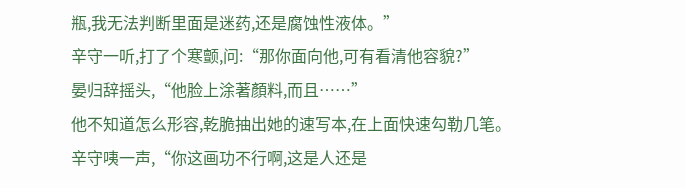瓶,我无法判断里面是迷药,还是腐蚀性液体。”
辛守一听,打了个寒颤,问:“那你面向他,可有看清他容貌?”
晏归辞摇头,“他脸上涂著顏料,而且……”
他不知道怎么形容,乾脆抽出她的速写本,在上面快速勾勒几笔。
辛守咦一声,“你这画功不行啊,这是人还是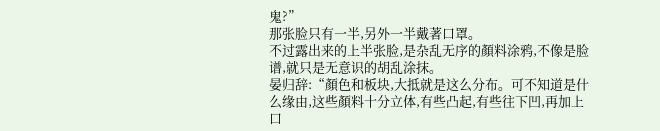鬼?”
那张脸只有一半,另外一半戴著口罩。
不过露出来的上半张脸,是杂乱无序的顏料涂鸦,不像是脸谱,就只是无意识的胡乱涂抹。
晏归辞:“顏色和板块,大抵就是这么分布。可不知道是什么缘由,这些顏料十分立体,有些凸起,有些往下凹,再加上口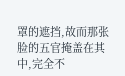罩的遮挡,故而那张脸的五官掩盖在其中,完全不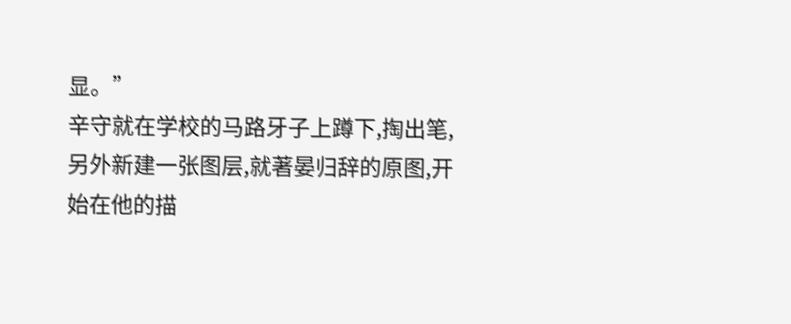显。”
辛守就在学校的马路牙子上蹲下,掏出笔,另外新建一张图层,就著晏归辞的原图,开始在他的描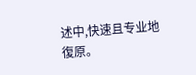述中,快速且专业地復原。